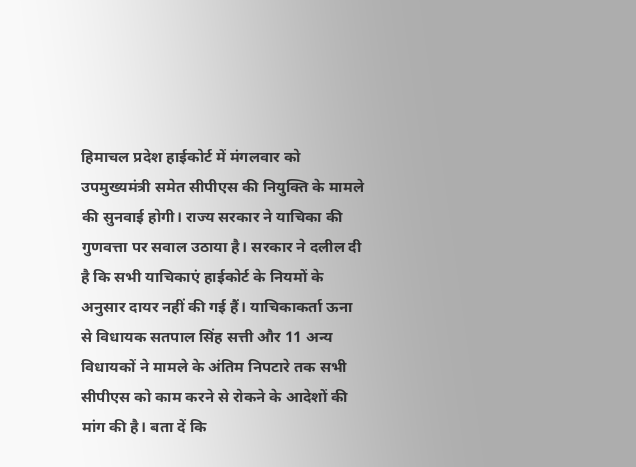हिमाचल प्रदेश हाईकोर्ट में मंगलवार को उपमुख्यमंत्री समेत सीपीएस की नियुक्ति के मामले की सुनवाई होगी। राज्य सरकार ने याचिका की गुणवत्ता पर सवाल उठाया है। सरकार ने दलील दी है कि सभी याचिकाएं हाईकोर्ट के नियमों के अनुसार दायर नहीं की गई हैं। याचिकाकर्ता ऊना से विधायक सतपाल सिंह सत्ती और 11 अन्य विधायकों ने मामले के अंतिम निपटारे तक सभी सीपीएस को काम करने से रोकने के आदेशों की मांग की है। बता दें कि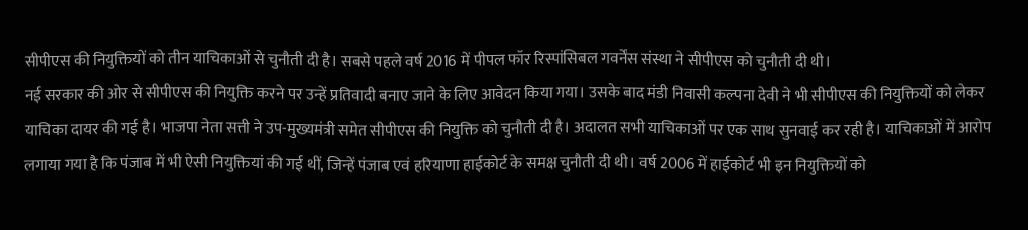सीपीएस की नियुक्तियों को तीन याचिकाओं से चुनौती दी है। सबसे पहले वर्ष 2016 में पीपल फॉर रिस्पांसिबल गवर्नेंस संस्था ने सीपीएस को चुनौती दी थी।
नई सरकार की ओर से सीपीएस की नियुक्ति करने पर उन्हें प्रतिवादी बनाए जाने के लिए आवेदन किया गया। उसके बाद मंडी निवासी कल्पना देवी ने भी सीपीएस की नियुक्तियों को लेकर याचिका दायर की गई है। भाजपा नेता सत्ती ने उप-मुख्यमंत्री समेत सीपीएस की नियुक्ति को चुनौती दी है। अदालत सभी याचिकाओं पर एक साथ सुनवाई कर रही है। याचिकाओं में आरोप लगाया गया है कि पंजाब में भी ऐसी नियुक्तियां की गई थीं, जिन्हें पंजाब एवं हरियाणा हाईकोर्ट के समक्ष चुनौती दी थी। वर्ष 2006 में हाईकोर्ट भी इन नियुक्तियों को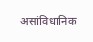असांविधानिक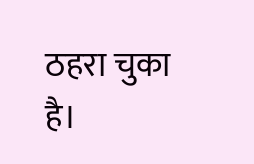ठहरा चुका है।